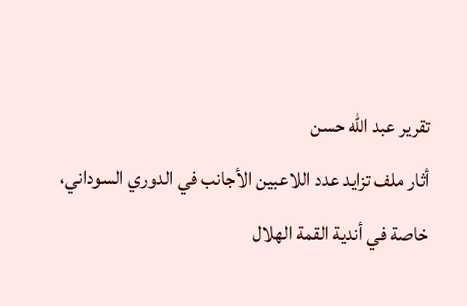تقرير عبد الله حسن
أثار ملف تزايد عدد اللاعبين الأجانب في الدوري السوداني، خاصة في أندية القمة الهلال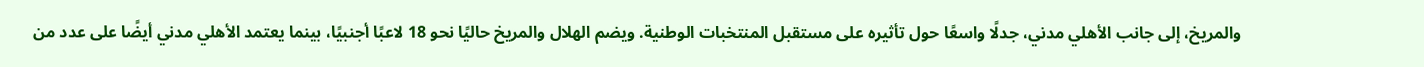والمريخ، إلى جانب الأهلي مدني، جدلًا واسعًا حول تأثيره على مستقبل المنتخبات الوطنية. ويضم الهلال والمريخ حاليًا نحو 18 لاعبًا أجنبيًا، بينما يعتمد الأهلي مدني أيضًا على عدد من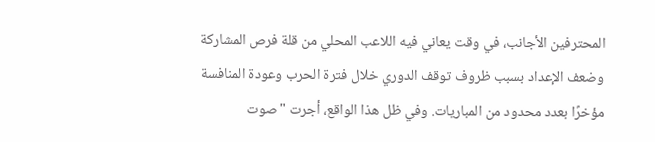المحترفين الأجانب، في وقت يعاني فيه اللاعب المحلي من قلة فرص المشاركة وضعف الإعداد بسبب ظروف توقف الدوري خلال فترة الحرب وعودة المنافسة مؤخرًا بعدد محدود من المباريات. وفي ظل هذا الواقع، أجرت "صوت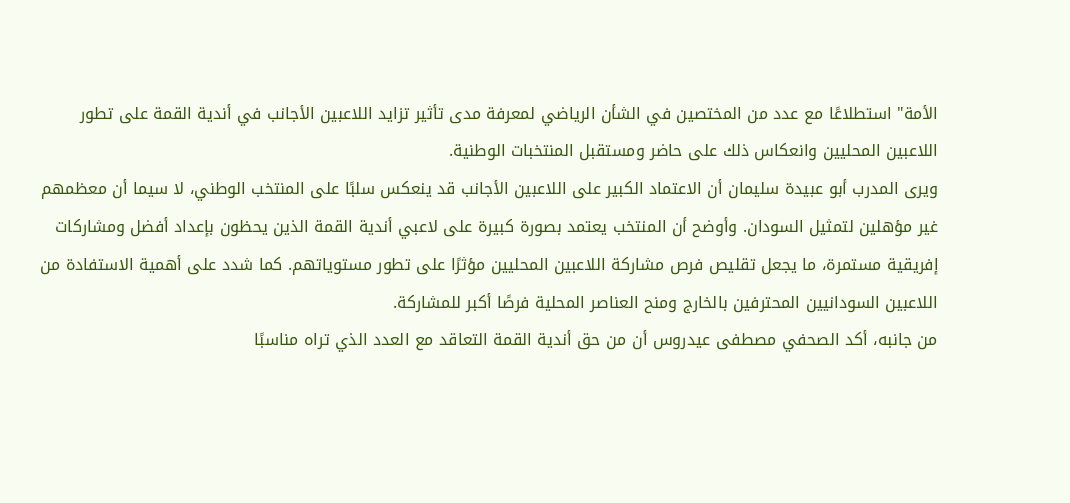الأمة" استطلاعًا مع عدد من المختصين في الشأن الرياضي لمعرفة مدى تأثير تزايد اللاعبين الأجانب في أندية القمة على تطور اللاعبين المحليين وانعكاس ذلك على حاضر ومستقبل المنتخبات الوطنية.
ويرى المدرب أبو عبيدة سليمان أن الاعتماد الكبير على اللاعبين الأجانب قد ينعكس سلبًا على المنتخب الوطني، لا سيما أن معظمهم غير مؤهلين لتمثيل السودان. وأوضح أن المنتخب يعتمد بصورة كبيرة على لاعبي أندية القمة الذين يحظون بإعداد أفضل ومشاركات إفريقية مستمرة، ما يجعل تقليص فرص مشاركة اللاعبين المحليين مؤثرًا على تطور مستوياتهم. كما شدد على أهمية الاستفادة من اللاعبين السودانيين المحترفين بالخارج ومنح العناصر المحلية فرصًا أكبر للمشاركة.
من جانبه، أكد الصحفي مصطفى عيدروس أن من حق أندية القمة التعاقد مع العدد الذي تراه مناسبًا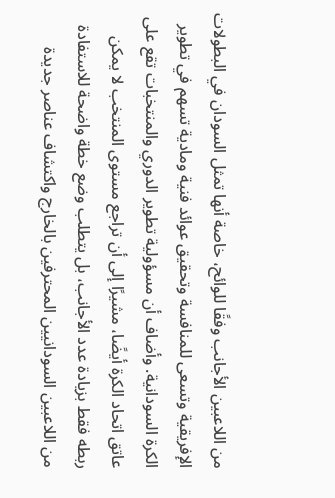من اللاعبين الأجانب وفقًا للوائح، خاصة أنها تمثل السودان في البطولات الإفريقية وتسعى للمنافسة وتحقيق عوائد فنية ومادية تسهم في تطوير الكرة السودانية. وأضاف أن مسؤولية تطوير الدوري والمنتخبات تقع على عاتق اتحاد الكرة أيضًا، مشيرًا إلى أن تراجع مستوى المنتخب لا يمكن ربطه فقط بزيادة عدد الأجانب، بل يتطلب وضع خطة واضحة للاستفادة من اللاعبين السودانيين المحترفين بالخارج واكتشاف عناصر جديدة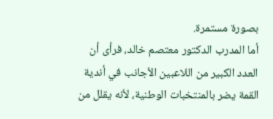بصورة مستمرة.
أما المدرب الدكتور معتصم خالد، فرأى أن العدد الكبير من اللاعبين الأجانب في أندية القمة يضر بالمنتخبات الوطنية، لأنه يقلل من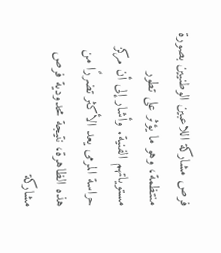فرص مشاركة اللاعبين الوطنيين بصورة منتظمة، وهو ما يؤثر على تطور مستوياتهم الفنية. وأشار إلى أن مركز حراسة المرمى يعد الأكثر تضررًا من هذه الظاهرة، نتيجة محدودية فرص مشاركة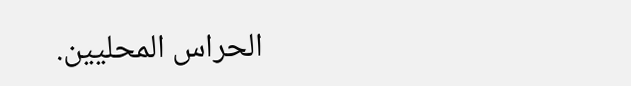الحراس المحليين.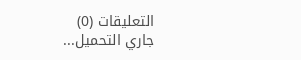التعليقات (0)
جاري التحميل...